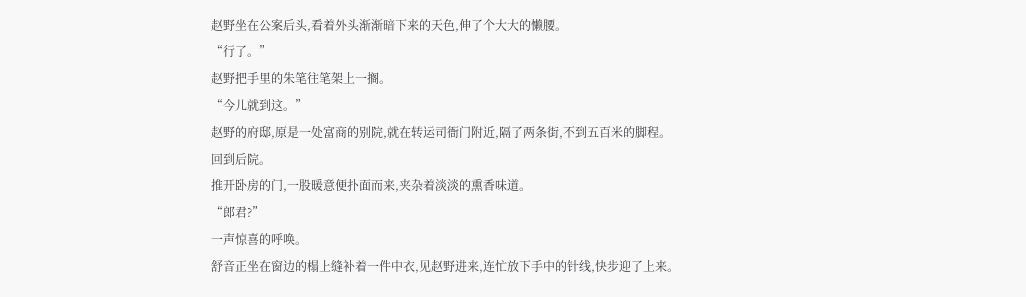赵野坐在公案后头,看着外头渐渐暗下来的天色,伸了个大大的懒腰。
“行了。”
赵野把手里的朱笔往笔架上一搁。
“今儿就到这。”
赵野的府邸,原是一处富商的别院,就在转运司衙门附近,隔了两条街,不到五百米的脚程。
回到后院。
推开卧房的门,一股暖意便扑面而来,夹杂着淡淡的熏香味道。
“郎君?”
一声惊喜的呼唤。
舒音正坐在窗边的榻上缝补着一件中衣,见赵野进来,连忙放下手中的针线,快步迎了上来。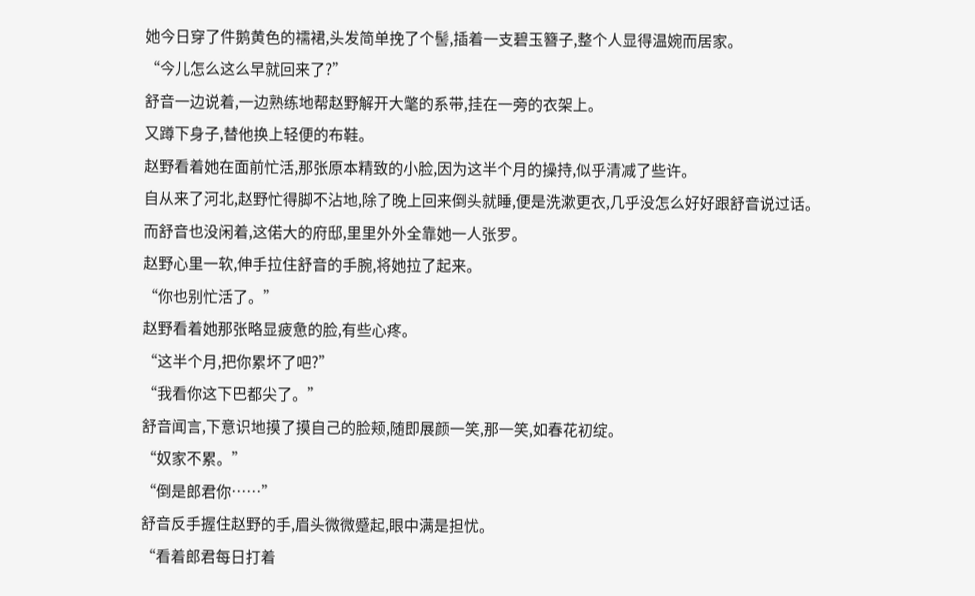她今日穿了件鹅黄色的襦裙,头发简单挽了个髻,插着一支碧玉簪子,整个人显得温婉而居家。
“今儿怎么这么早就回来了?”
舒音一边说着,一边熟练地帮赵野解开大氅的系带,挂在一旁的衣架上。
又蹲下身子,替他换上轻便的布鞋。
赵野看着她在面前忙活,那张原本精致的小脸,因为这半个月的操持,似乎清减了些许。
自从来了河北,赵野忙得脚不沾地,除了晚上回来倒头就睡,便是洗漱更衣,几乎没怎么好好跟舒音说过话。
而舒音也没闲着,这偌大的府邸,里里外外全靠她一人张罗。
赵野心里一软,伸手拉住舒音的手腕,将她拉了起来。
“你也别忙活了。”
赵野看着她那张略显疲惫的脸,有些心疼。
“这半个月,把你累坏了吧?”
“我看你这下巴都尖了。”
舒音闻言,下意识地摸了摸自己的脸颊,随即展颜一笑,那一笑,如春花初绽。
“奴家不累。”
“倒是郎君你……”
舒音反手握住赵野的手,眉头微微蹙起,眼中满是担忧。
“看着郎君每日打着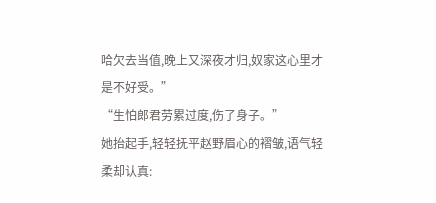哈欠去当值,晚上又深夜才归,奴家这心里才是不好受。”
“生怕郎君劳累过度,伤了身子。”
她抬起手,轻轻抚平赵野眉心的褶皱,语气轻柔却认真: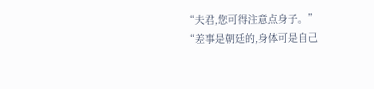“夫君,您可得注意点身子。”
“差事是朝廷的,身体可是自己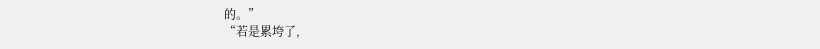的。”
“若是累垮了,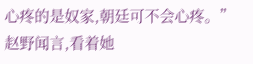心疼的是奴家,朝廷可不会心疼。”
赵野闻言,看着她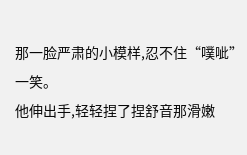那一脸严肃的小模样,忍不住“噗呲”一笑。
他伸出手,轻轻捏了捏舒音那滑嫩